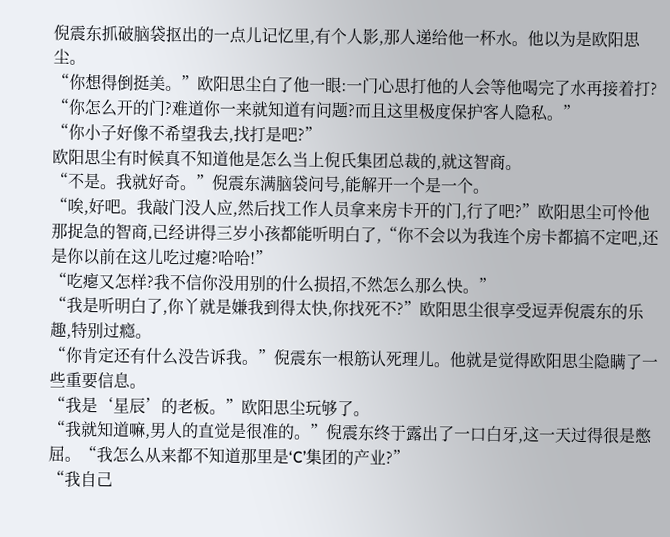倪震东抓破脑袋抠出的一点儿记忆里,有个人影,那人递给他一杯水。他以为是欧阳思尘。
“你想得倒挺美。”欧阳思尘白了他一眼:一门心思打他的人会等他喝完了水再接着打?
“你怎么开的门?难道你一来就知道有问题?而且这里极度保护客人隐私。”
“你小子好像不希望我去,找打是吧?”
欧阳思尘有时候真不知道他是怎么当上倪氏集团总裁的,就这智商。
“不是。我就好奇。”倪震东满脑袋问号,能解开一个是一个。
“唉,好吧。我敲门没人应,然后找工作人员拿来房卡开的门,行了吧?”欧阳思尘可怜他那捉急的智商,已经讲得三岁小孩都能听明白了,“你不会以为我连个房卡都搞不定吧,还是你以前在这儿吃过瘪?哈哈!”
“吃瘪又怎样?我不信你没用别的什么损招,不然怎么那么快。”
“我是听明白了,你丫就是嫌我到得太快,你找死不?”欧阳思尘很享受逗弄倪震东的乐趣,特别过瘾。
“你肯定还有什么没告诉我。”倪震东一根筋认死理儿。他就是觉得欧阳思尘隐瞒了一些重要信息。
“我是‘星辰’的老板。”欧阳思尘玩够了。
“我就知道嘛,男人的直觉是很准的。”倪震东终于露出了一口白牙,这一天过得很是憋屈。“我怎么从来都不知道那里是‘C’集团的产业?”
“我自己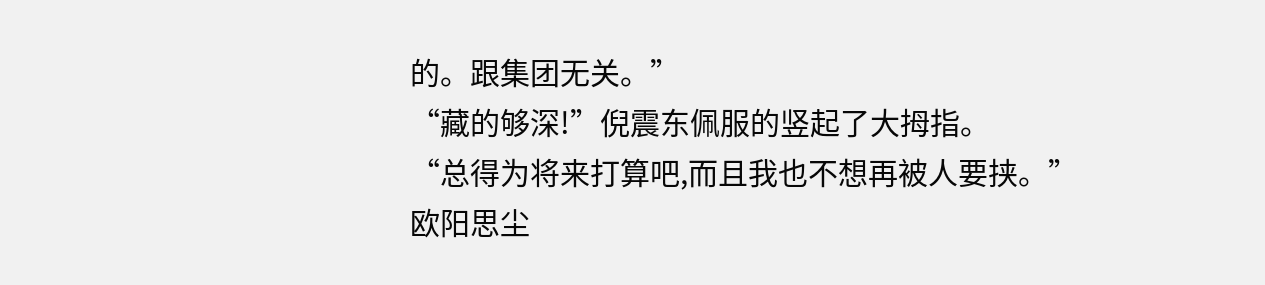的。跟集团无关。”
“藏的够深!”倪震东佩服的竖起了大拇指。
“总得为将来打算吧,而且我也不想再被人要挟。”
欧阳思尘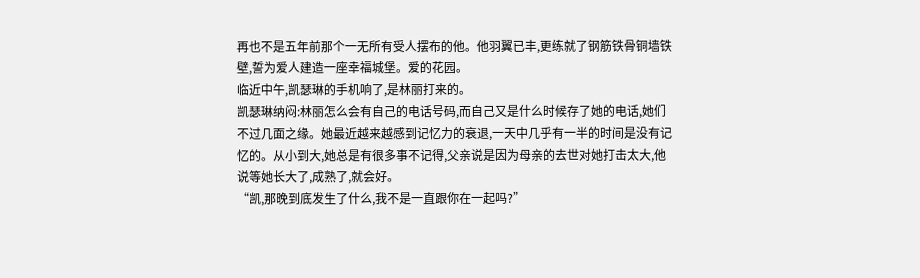再也不是五年前那个一无所有受人摆布的他。他羽翼已丰,更练就了钢筋铁骨铜墙铁壁,誓为爱人建造一座幸福城堡。爱的花园。
临近中午,凯瑟琳的手机响了,是林丽打来的。
凯瑟琳纳闷:林丽怎么会有自己的电话号码,而自己又是什么时候存了她的电话,她们不过几面之缘。她最近越来越感到记忆力的衰退,一天中几乎有一半的时间是没有记忆的。从小到大,她总是有很多事不记得,父亲说是因为母亲的去世对她打击太大,他说等她长大了,成熟了,就会好。
“凯,那晚到底发生了什么,我不是一直跟你在一起吗?”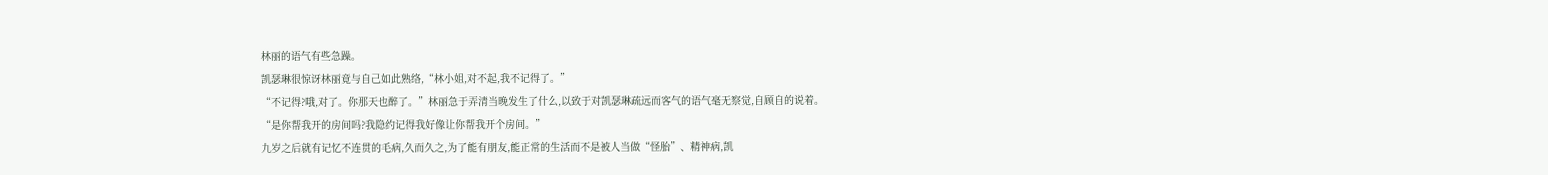林丽的语气有些急躁。
凯瑟琳很惊讶林丽竟与自己如此熟络,“林小姐,对不起,我不记得了。”
“不记得?哦,对了。你那天也醉了。”林丽急于弄清当晚发生了什么,以致于对凯瑟琳疏远而客气的语气毫无察觉,自顾自的说着。
“是你帮我开的房间吗?我隐约记得我好像让你帮我开个房间。”
九岁之后就有记忆不连贯的毛病,久而久之,为了能有朋友,能正常的生活而不是被人当做“怪胎”、精神病,凯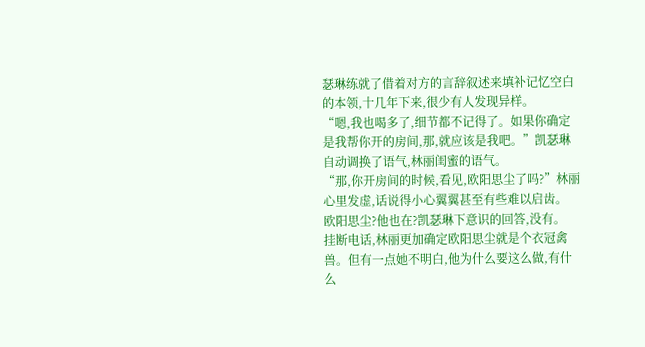瑟琳练就了借着对方的言辞叙述来填补记忆空白的本领,十几年下来,很少有人发现异样。
“嗯,我也喝多了,细节都不记得了。如果你确定是我帮你开的房间,那,就应该是我吧。”凯瑟琳自动调换了语气,林丽闺蜜的语气。
“那,你开房间的时候,看见,欧阳思尘了吗?”林丽心里发虚,话说得小心翼翼甚至有些难以启齿。
欧阳思尘?他也在?凯瑟琳下意识的回答,没有。
挂断电话,林丽更加确定欧阳思尘就是个衣冠禽兽。但有一点她不明白,他为什么要这么做,有什么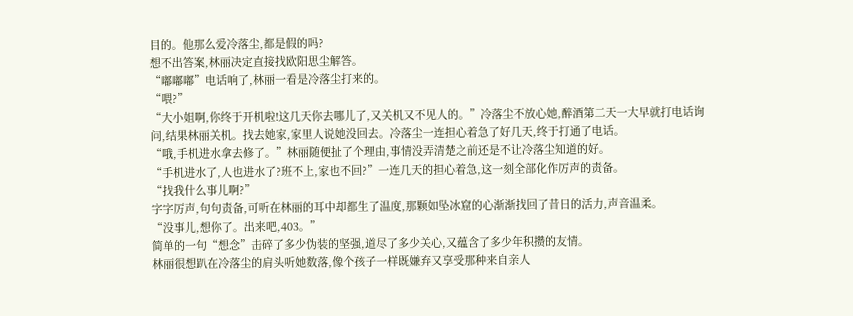目的。他那么爱冷落尘,都是假的吗?
想不出答案,林丽决定直接找欧阳思尘解答。
“嘟嘟嘟”电话响了,林丽一看是冷落尘打来的。
“喂?”
“大小姐啊,你终于开机啦!这几天你去哪儿了,又关机又不见人的。”冷落尘不放心她,醉酒第二天一大早就打电话询问,结果林丽关机。找去她家,家里人说她没回去。冷落尘一连担心着急了好几天,终于打通了电话。
“哦,手机进水拿去修了。”林丽随便扯了个理由,事情没弄清楚之前还是不让冷落尘知道的好。
“手机进水了,人也进水了?班不上,家也不回?”一连几天的担心着急,这一刻全部化作厉声的责备。
“找我什么事儿啊?”
字字厉声,句句责备,可听在林丽的耳中却都生了温度,那颗如坠冰窟的心渐渐找回了昔日的活力,声音温柔。
“没事儿,想你了。出来吧,403。”
简单的一句“想念”击碎了多少伪装的坚强,道尽了多少关心,又蕴含了多少年积攒的友情。
林丽很想趴在冷落尘的肩头听她数落,像个孩子一样既嫌弃又享受那种来自亲人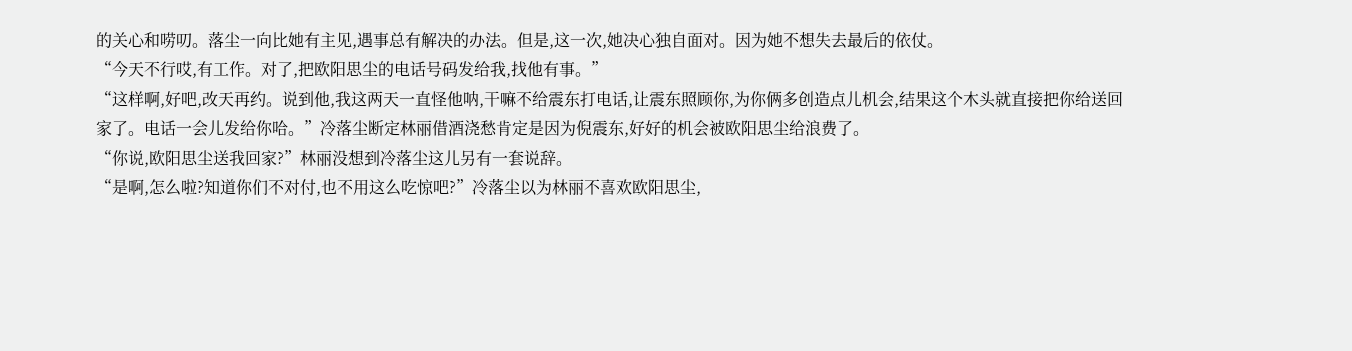的关心和唠叨。落尘一向比她有主见,遇事总有解决的办法。但是,这一次,她决心独自面对。因为她不想失去最后的依仗。
“今天不行哎,有工作。对了,把欧阳思尘的电话号码发给我,找他有事。”
“这样啊,好吧,改天再约。说到他,我这两天一直怪他呐,干嘛不给震东打电话,让震东照顾你,为你俩多创造点儿机会,结果这个木头就直接把你给送回家了。电话一会儿发给你哈。”冷落尘断定林丽借酒浇愁肯定是因为倪震东,好好的机会被欧阳思尘给浪费了。
“你说,欧阳思尘送我回家?”林丽没想到冷落尘这儿另有一套说辞。
“是啊,怎么啦?知道你们不对付,也不用这么吃惊吧?”冷落尘以为林丽不喜欢欧阳思尘,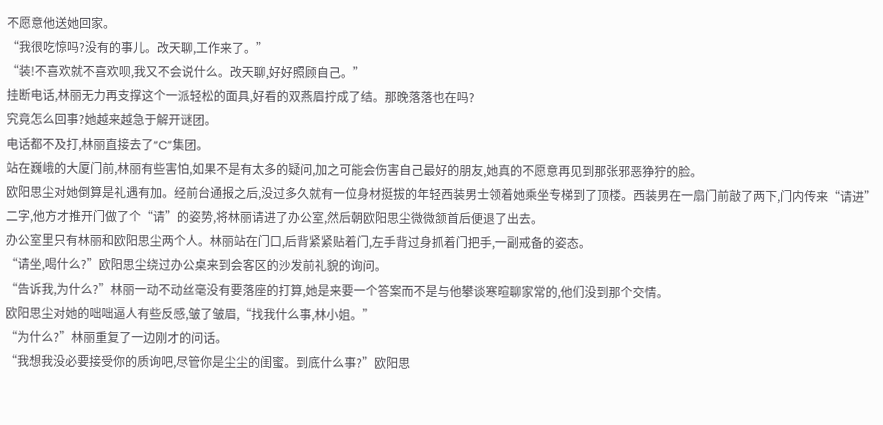不愿意他送她回家。
“我很吃惊吗?没有的事儿。改天聊,工作来了。”
“装!不喜欢就不喜欢呗,我又不会说什么。改天聊,好好照顾自己。”
挂断电话,林丽无力再支撑这个一派轻松的面具,好看的双燕眉拧成了结。那晚落落也在吗?
究竟怎么回事?她越来越急于解开谜团。
电话都不及打,林丽直接去了“C”集团。
站在巍峨的大厦门前,林丽有些害怕,如果不是有太多的疑问,加之可能会伤害自己最好的朋友,她真的不愿意再见到那张邪恶狰狞的脸。
欧阳思尘对她倒算是礼遇有加。经前台通报之后,没过多久就有一位身材挺拔的年轻西装男士领着她乘坐专梯到了顶楼。西装男在一扇门前敲了两下,门内传来“请进”二字,他方才推开门做了个“请”的姿势,将林丽请进了办公室,然后朝欧阳思尘微微颔首后便退了出去。
办公室里只有林丽和欧阳思尘两个人。林丽站在门口,后背紧紧贴着门,左手背过身抓着门把手,一副戒备的姿态。
“请坐,喝什么?”欧阳思尘绕过办公桌来到会客区的沙发前礼貌的询问。
“告诉我,为什么?”林丽一动不动丝毫没有要落座的打算,她是来要一个答案而不是与他攀谈寒暄聊家常的,他们没到那个交情。
欧阳思尘对她的咄咄逼人有些反感,皱了皱眉,“找我什么事,林小姐。”
“为什么?”林丽重复了一边刚才的问话。
“我想我没必要接受你的质询吧,尽管你是尘尘的闺蜜。到底什么事?”欧阳思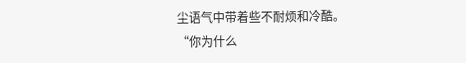尘语气中带着些不耐烦和冷酷。
“你为什么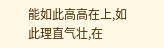能如此高高在上,如此理直气壮,在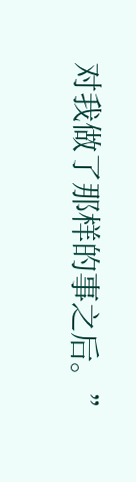对我做了那样的事之后。”